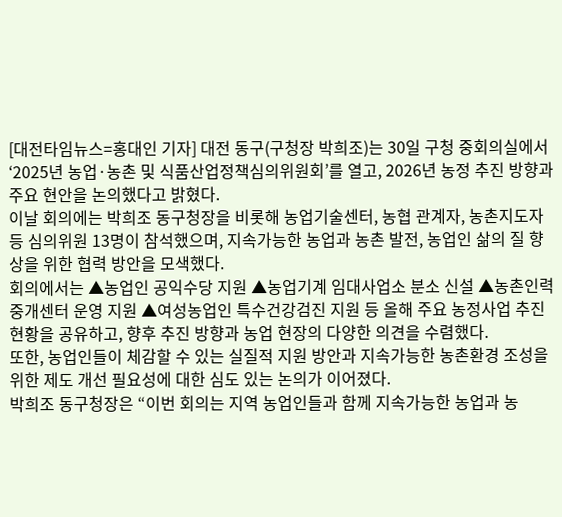[대전타임뉴스=홍대인 기자] 대전 동구(구청장 박희조)는 30일 구청 중회의실에서 ‘2025년 농업·농촌 및 식품산업정책심의위원회’를 열고, 2026년 농정 추진 방향과 주요 현안을 논의했다고 밝혔다.
이날 회의에는 박희조 동구청장을 비롯해 농업기술센터, 농협 관계자, 농촌지도자 등 심의위원 13명이 참석했으며, 지속가능한 농업과 농촌 발전, 농업인 삶의 질 향상을 위한 협력 방안을 모색했다.
회의에서는 ▲농업인 공익수당 지원 ▲농업기계 임대사업소 분소 신설 ▲농촌인력중개센터 운영 지원 ▲여성농업인 특수건강검진 지원 등 올해 주요 농정사업 추진 현황을 공유하고, 향후 추진 방향과 농업 현장의 다양한 의견을 수렴했다.
또한, 농업인들이 체감할 수 있는 실질적 지원 방안과 지속가능한 농촌환경 조성을 위한 제도 개선 필요성에 대한 심도 있는 논의가 이어졌다.
박희조 동구청장은 “이번 회의는 지역 농업인들과 함께 지속가능한 농업과 농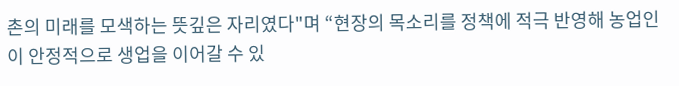촌의 미래를 모색하는 뜻깊은 자리였다"며 “현장의 목소리를 정책에 적극 반영해 농업인이 안정적으로 생업을 이어갈 수 있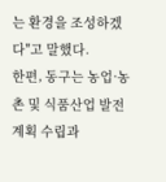는 환경을 조성하겠다"고 말했다.
한편, 동구는 농업·농촌 및 식품산업 발전계획 수립과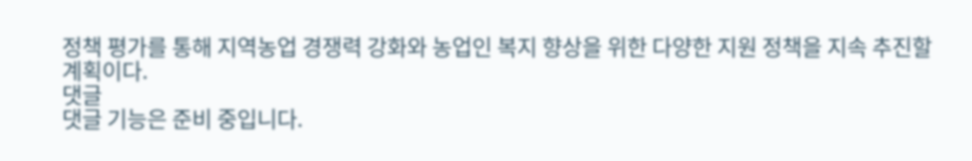정책 평가를 통해 지역농업 경쟁력 강화와 농업인 복지 향상을 위한 다양한 지원 정책을 지속 추진할 계획이다.
댓글
댓글 기능은 준비 중입니다.